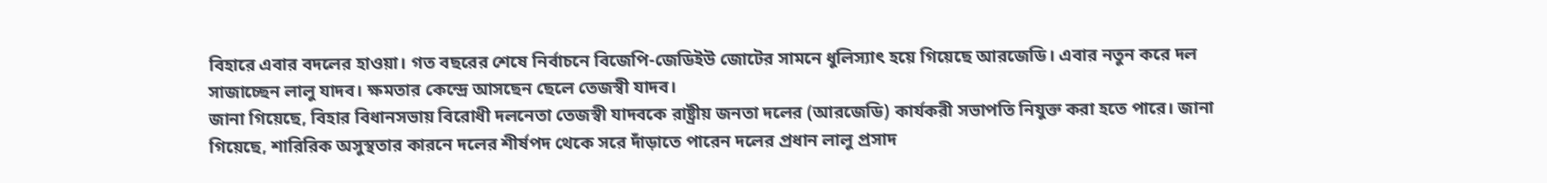বিহারে এবার বদলের হাওয়া। গত বছরের শেষে নির্বাচনে বিজেপি-জেডিইউ জোটের সামনে ধুলিস্যাৎ হয়ে গিয়েছে আরজেডি। এবার নতুন করে দল সাজাচ্ছেন লালু যাদব। ক্ষমতার কেন্দ্রে আসছেন ছেলে তেজস্বী যাদব।
জানা গিয়েছে, বিহার বিধানসভায় বিরোধী দলনেতা তেজস্বী যাদবকে রাষ্ট্রীয় জনতা দলের (আরজেডি) কার্যকরী সভাপতি নিযুক্ত করা হতে পারে। জানা গিয়েছে, শারিরিক অসুস্থতার কারনে দলের শীর্ষপদ থেকে সরে দাঁড়াতে পারেন দলের প্রধান লালু প্রসাদ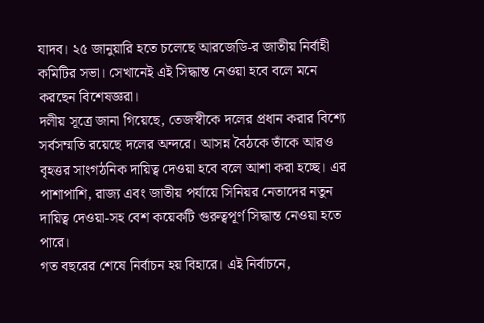যাদব। ২৫ জানুয়ারি হতে চলেছে আরজেডি-র জাতীয় নির্বাহী কমিটির সভা। সেখানেই এই সিদ্ধান্ত নেওয়া হবে বলে মনে করছেন বিশেষজ্ঞরা।
দলীয় সূত্রে জানা গিয়েছে, তেজস্বীকে দলের প্রধান করার বিশ্যে সর্বসম্মতি রয়েছে দলের অন্দরে। আসন্ন বৈঠকে তাঁকে আরও বৃহত্তর সাংগঠনিক দায়িত্ব দেওয়া হবে বলে আশা করা হচ্ছে। এর পাশাপাশি, রাজ্য এবং জাতীয় পর্যায়ে সিনিয়র নেতাদের নতুন দায়িত্ব দেওয়া-সহ বেশ কয়েকটি গুরুত্বপূর্ণ সিদ্ধান্ত নেওয়া হতে পারে।
গত বছরের শেষে নির্বাচন হয় বিহারে। এই নির্বাচনে,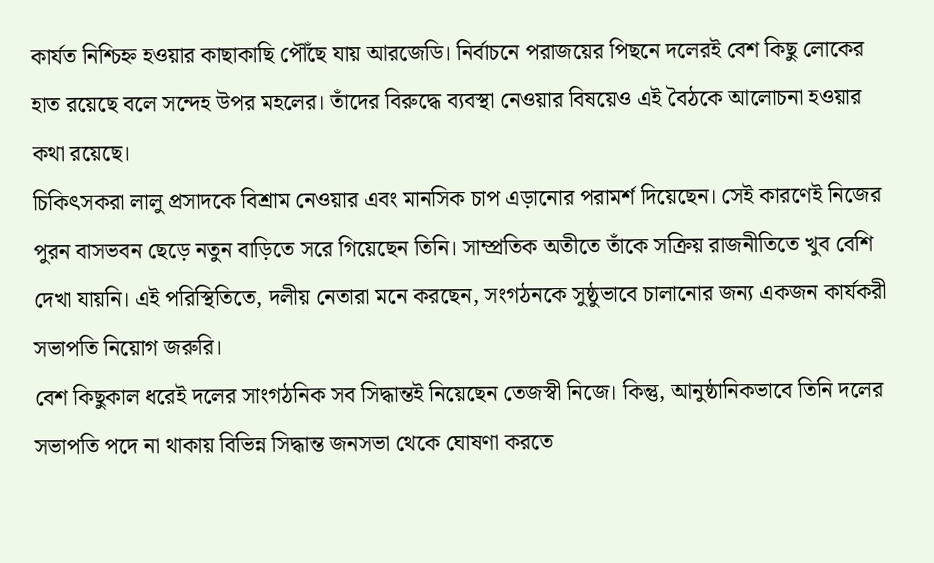কার্যত নিশ্চিহ্ন হওয়ার কাছাকাছি পৌঁছে যায় আরজেডি। নির্বাচনে পরাজয়ের পিছনে দলেরই বেশ কিছু লোকের হাত রয়েছে বলে সন্দেহ উপর মহলের। তাঁদের বিরুদ্ধে ব্যবস্থা নেওয়ার বিষয়েও এই বৈঠকে আলোচনা হওয়ার কথা রয়েছে।
চিকিৎসকরা লালু প্রসাদকে বিশ্রাম নেওয়ার এবং মানসিক চাপ এড়ানোর পরামর্শ দিয়েছেন। সেই কারণেই নিজের পুরন বাসভবন ছেড়ে নতুন বাড়িতে সরে গিয়েছেন তিনি। সাম্প্রতিক অতীতে তাঁকে সক্রিয় রাজনীতিতে খুব বেশি দেখা যায়নি। এই পরিস্থিতিতে, দলীয় নেতারা মনে করছেন, সংগঠনকে সুষ্ঠুভাবে চালানোর জন্য একজন কার্যকরী সভাপতি নিয়োগ জরুরি।
বেশ কিছুকাল ধরেই দলের সাংগঠনিক সব সিদ্ধান্তই নিয়েছেন তেজস্বী নিজে। কিন্তু, আনুষ্ঠানিকভাবে তিনি দলের সভাপতি পদে না থাকায় বিভিন্ন সিদ্ধান্ত জনসভা থেকে ঘোষণা করতে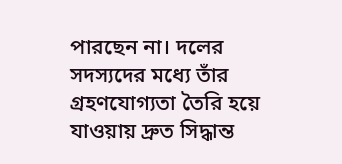পারছেন না। দলের সদস্যদের মধ্যে তাঁর গ্রহণযোগ্যতা তৈরি হয়ে যাওয়ায় দ্রুত সিদ্ধান্ত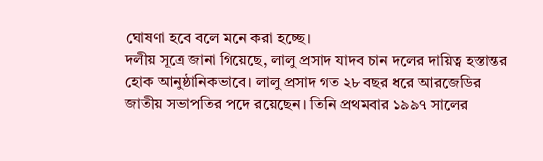ঘোষণা হবে বলে মনে করা হচ্ছে।
দলীয় সূত্রে জানা গিয়েছে, লালু প্রসাদ যাদব চান দলের দায়িত্ব হস্তান্তর হোক আনুষ্ঠানিকভাবে। লালু প্রসাদ গত ২৮ বছর ধরে আরজেডির জাতীয় সভাপতির পদে রয়েছেন। তিনি প্রথমবার ১৯৯৭ সালের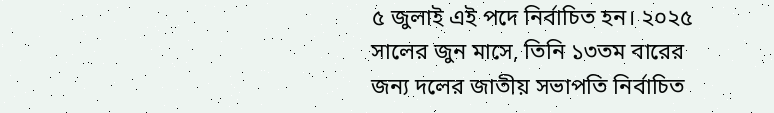৫ জুলাই এই পদে নির্বাচিত হন। ২০২৫ সালের জুন মাসে, তিনি ১৩তম বারের জন্য দলের জাতীয় সভাপতি নির্বাচিত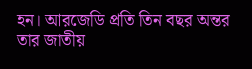হন। আরজেডি প্রতি তিন বছর অন্তর তার জাতীয়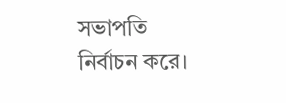সভাপতি নির্বাচন করে।